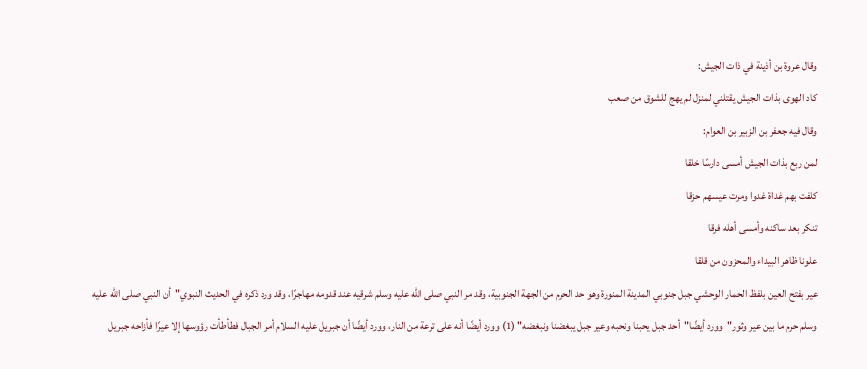وقال عروة بن أذينة في ذات الجيش:
كاد الهوى بذات الجيش يقتلني لمنزل لم يهج للشوق من صعب
وقال فيه جعفر بن الزبير بن العوام:
لمن ربع بذات الجيش أمسى دارسًا خلقا
كلفت بهم غداة غدوا ومرت عيسهم حزقا
تنكر بعد ساكنه وأمسى أهله فرقا
علونا ظاهر البيداء والمحزون من قلقا
عير بفتح العين بلفظ الحمار الوحشي جبل جنوبي المدينة المنورة وهو حد الحرم من الجهة الجنوبية، وقد مر النبي صلى الله عليه وسلم شرقيه عند قدومه مهاجرًا، وقد ورد ذكره في الحديث النبوي"أن النبي صلى الله عليه وسلم حرم ما بين عير وثور"وورد أيضًا"أحد جبل يحبنا ونحبه وعير جبل يبغضنا ونبغضه" (1) وورد أيضًا أنه على ترعة من النار، وورد أيضًا أن جبريل عليه السلام أمر الجبال فطأطأت رؤوسها إلا عيرًا فأزاحه جبريل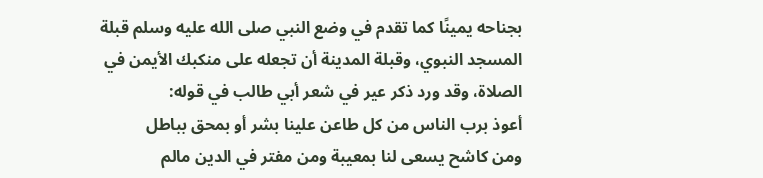بجناحه يمينًا كما تقدم في وضع النبي صلى الله عليه وسلم قبلة المسجد النبوي، وقبلة المدينة أن تجعله على منكبك الأيمن في الصلاة، وقد ورد ذكر عير في شعر أبي طالب في قوله:
أعوذ برب الناس من كل طاعن علينا بشر أو بمحق بباطل
ومن كاشح يسعى لنا بمعيبة ومن مفتر في الدين مالم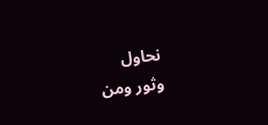نحاول
وثور ومن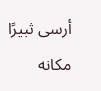أرسى ثبيرًا مكانه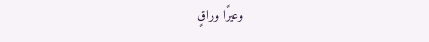وعيرًا وراقٍ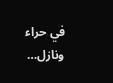في حراء ونازل…